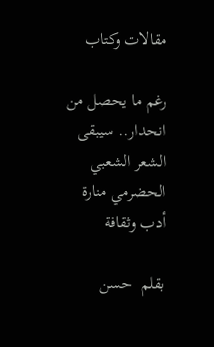مقالات وكتاب

رغم ما يحصل من انحدار.. سيبقى الشعر الشعبي الحضرمي منارة أدب وثقافة

بقلم  حسن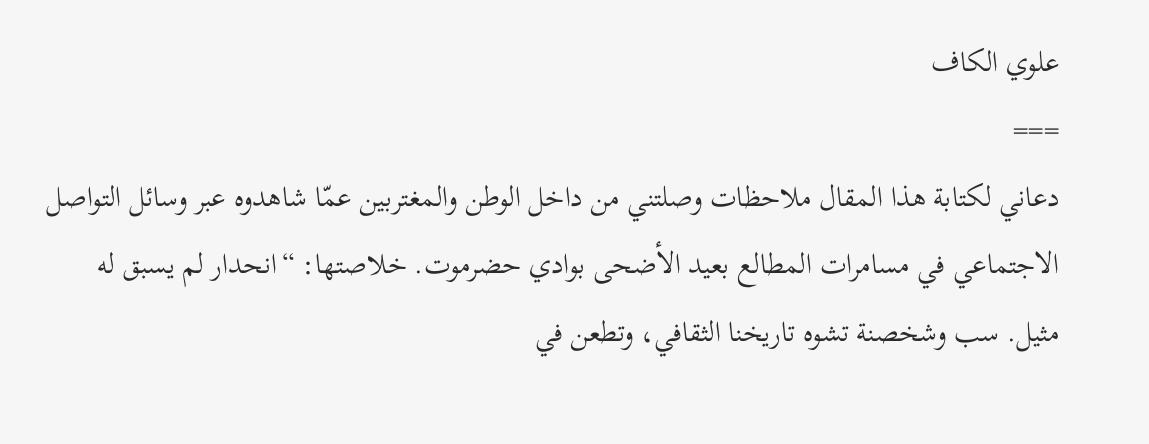علوي الكاف
===
دعاني لكتابة هذا المقال ملاحظات وصلتني من داخل الوطن والمغتربين عمّا شاهدوه عبر وسائل التواصل الاجتماعي في مسامرات المطالع بعيد الأضحى بوادي حضرموت. خلاصتها: “انحدار لم يسبق له مثيل. سب وشخصنة تشوه تاريخنا الثقافي، وتطعن في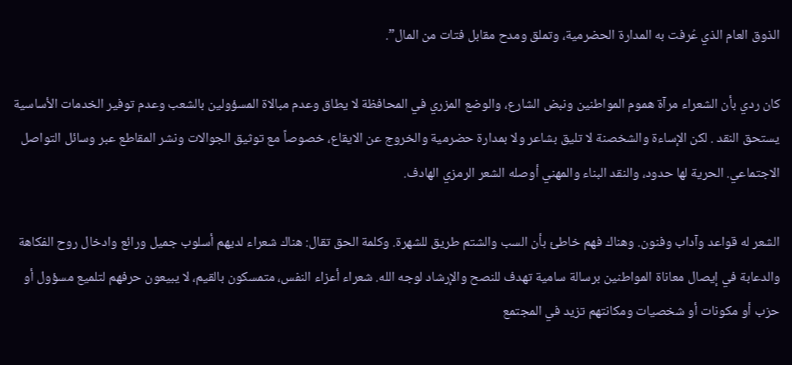الذوق العام الذي عُرفت به المدارة الحضرمية، وتملق ومدح مقابل فتات من المال”.

كان ردي بأن الشعراء مرآة هموم المواطنين ونبض الشارع، والوضع المزري في المحافظة لا يطاق وعدم مبالاة المسؤولين بالشعب وعدم توفير الخدمات الأساسية يستحق النقد . لكن الإساءة والشخصنة لا تليق بشاعر ولا بمدارة حضرمية والخروج عن الايقاع، خصوصاً مع توثيق الجوالات ونشر المقاطع عبر وسائل التواصل الاجتماعي. الحرية لها حدود، والنقد البناء والمهني أوصله الشعر الرمزي الهادف.

الشعر له قواعد وآداب وفنون. وهناك فهم خاطئ بأن السب والشتم طريق للشهرة. وكلمة الحق تقال: هناك شعراء لديهم أسلوب جميل ورائع وادخال روح الفكاهة والدعابة في إيصال معاناة المواطنين برسالة سامية تهدف للنصح والإرشاد لوجه الله. شعراء أعزاء النفس، متمسكون بالقيم، لا يبيعون حرفهم لتلميع مسؤول أو حزب أو مكونات أو شخصيات ومكانتهم تزيد في المجتمع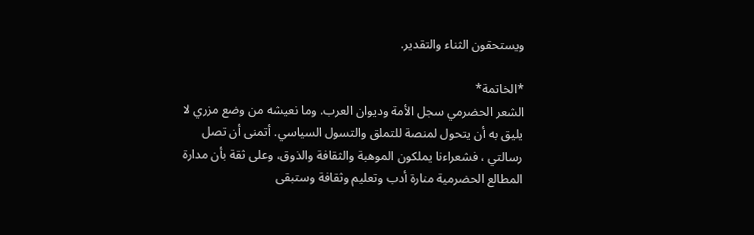ويستحقون الثناء والتقدير.

*الخاتمة*
الشعر الحضرمي سجل الأمة وديوان العرب. وما نعيشه من وضع مزري لا يليق به أن يتحول لمنصة للتملق والتسول السياسي. أتمنى أن تصل رسالتي ، فشعراءنا يملكون الموهبة والثقافة والذوق، وعلى ثقة بأن مدارة المطالع الحضرمية منارة أدب وتعليم وثقافة وستبقى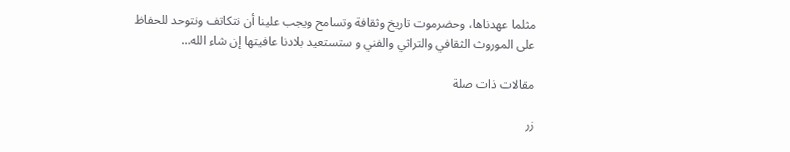مثلما عهدناها، وحضرموت تاريخ وثقافة وتسامح ويجب علينا أن نتكاتف ونتوحد للحفاظ على الموروث الثقافي والتراثي والفني و ستستعيد بلادنا عافيتها إن شاء الله…

مقالات ذات صلة

زر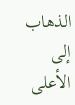الذهاب إلى الأعلى